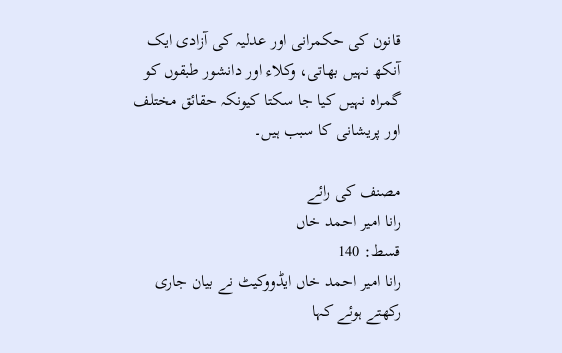قانون کی حکمرانی اور عدلیہ کی آزادی ایک آنکھ نہیں بھاتی، وکلاء اور دانشور طبقوں کو گمراہ نہیں کیا جا سکتا کیونکہ حقائق مختلف اور پریشانی کا سبب ہیں۔

مصنف کی رائے
رانا امیر احمد خاں
قسط: 140
رانا امیر احمد خاں ایڈووکیٹ نے بیان جاری رکھتے ہوئے کہا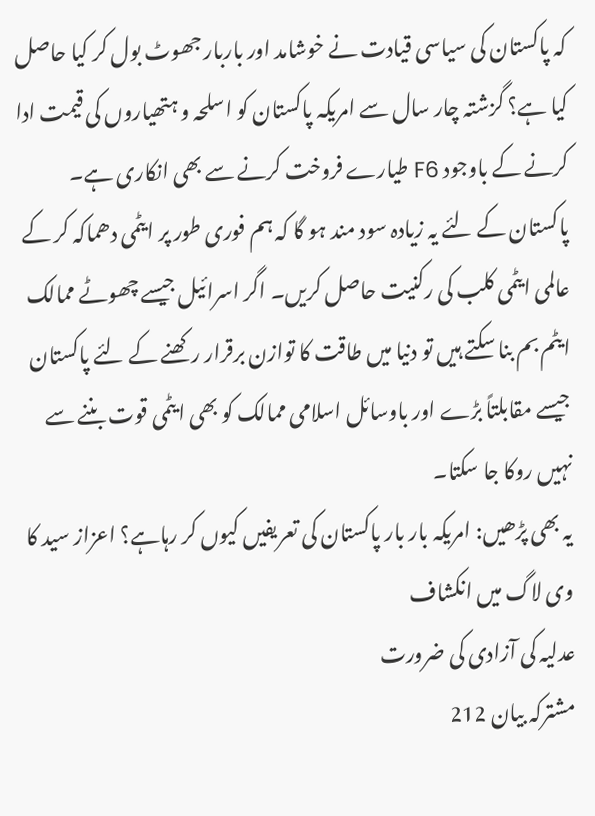کہ پاکستان کی سیاسی قیادت نے خوشامد اور باربار جھوٹ بول کر کیا حاصل کیا ہے؟ گزشتہ چار سال سے امریکہ پاکستان کو اسلحہ و ہتھیاروں کی قیمت ادا کرنے کے باوجود F6 طیارے فروخت کرنے سے بھی انکاری ہے۔ پاکستان کے لئے یہ زیادہ سود مند ہو گا کہ ہم فوری طور پر ایٹمی دھماکہ کر کے عالمی ایٹمی کلب کی رکنیت حاصل کریں۔ اگر اسرائیل جیسے چھوٹے ممالک ایٹم بم بنا سکتے ہیں تو دنیا میں طاقت کا توازن برقرار رکھنے کے لئے پاکستان جیسے مقابلتاً بڑے اور باوسائل اسلامی ممالک کو بھی ایٹمی قوت بننے سے نہیں روکا جا سکتا۔
یہ بھی پڑھیں: امریکہ بار بار پاکستان کی تعریفیں کیوں کر رہاہے؟ اعزاز سید کا وی لاگ میں انکشاف
عدلیہ کی آزادی کی ضرورت
مشترکہ بیان 212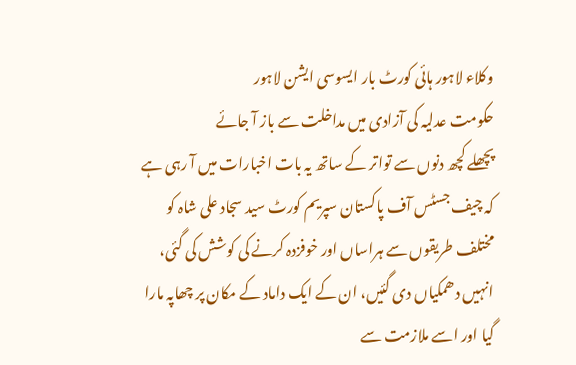وکلاء لاہور ہائی کورٹ بار ایسوسی ایشن لاہور
حکومت عدلیہ کی آزادی میں مداخلت سے باز آ جائے
پچھلے کچھ دنوں سے تواتر کے ساتھ یہ بات اخبارات میں آ رہی ہے کہ چیف جسٹس آف پاکستان سپریم کورٹ سید سجاد علی شاہ کو مختلف طریقوں سے ہراساں اور خوفزدہ کرنے کی کوشش کی گئی، انہیں دھمکیاں دی گئیں، ان کے ایک داماد کے مکان پر چھاپہ مارا گیا اور اسے ملازمت سے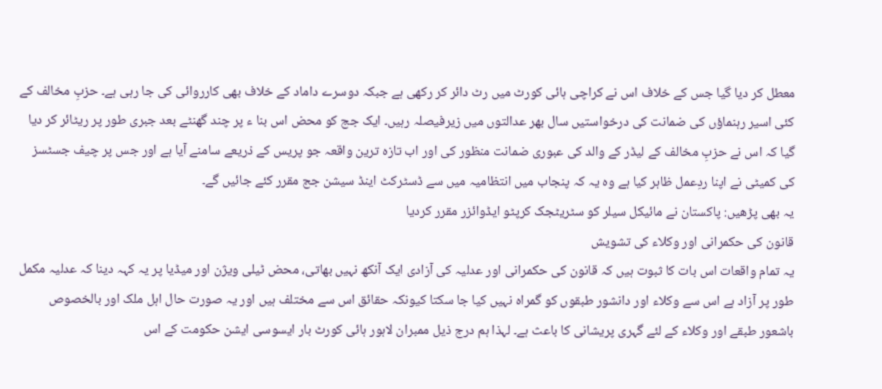معطل کر دیا گیا جس کے خلاف اس نے کراچی ہائی کورٹ میں رٹ دائر کر رکھی ہے جبکہ دوسرے داماد کے خلاف بھی کارروائی کی جا رہی ہے۔ حزبِ مخالف کے کئی اسیر رہنماؤں کی ضمانت کی درخواستیں سال بھر عدالتوں میں زیرفیصلہ رہیں۔ ایک جج کو محض اس بنا ء پر چند گھنٹے بعد جبری طور پر ریٹائر کر دیا گیا کہ اس نے حزبِ مخالف کے لیڈر کے والد کی عبوری ضمانت منظور کی اور اب تازہ ترین واقعہ جو پریس کے ذریعے سامنے آیا ہے اور جس پر چیف جسٹسز کی کمیٹی نے اپنا ردِعمل ظاہر کیا ہے وہ یہ کہ پنجاب میں انتظامیہ میں سے ڈسٹرکٹ اینڈ سیشن جج مقرر کئے جائیں گے۔
یہ بھی پڑھیں: پاکستان نے مائیکل سیلر کو سٹریٹجک کرپٹو ایڈوائزر مقرر کردیا
قانون کی حکمرانی اور وکلاء کی تشویش
یہ تمام واقعات اس بات کا ثبوت ہیں کہ قانون کی حکمرانی اور عدلیہ کی آزادی ایک آنکھ نہیں بھاتی، محض ٹیلی ویژن اور میڈیا پر یہ کہہ دینا کہ عدلیہ مکمل طور پر آزاد ہے اس سے وکلاء اور دانشور طبقوں کو گمراہ نہیں کیا جا سکتا کیونکہ حقائق اس سے مختلف ہیں اور یہ صورت حال اہل ملک اور بالخصوص باشعور طبقے اور وکلاء کے لئے گہری پریشانی کا باعث ہے۔ لہذا ہم درج ذیل ممبران لاہور ہائی کورٹ بار ایسوسی ایشن حکومت کے اس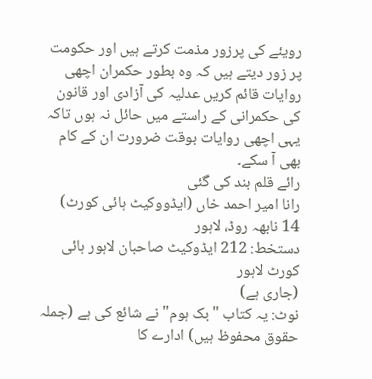رویئے کی پرزور مذمت کرتے ہیں اور حکومت پر زور دیتے ہیں کہ وہ بطور حکمران اچھی روایات قائم کریں عدلیہ کی آزادی اور قانون کی حکمرانی کے راستے میں حائل نہ ہوں تاکہ یہی اچھی روایات بوقت ضرورت ان کے کام بھی آ سکے۔
رائے قلم بند کی گئی
رانا امیر احمد خاں (ایڈووکیٹ ہائی کورٹ)
14 نابھہ روڈ، لاہور
دستخط: 212 ایڈوکیٹ صاحبان لاہور ہائی کورٹ لاہور
(جاری ہے)
نوٹ: یہ کتاب "بک ہوم" نے شائع کی ہے (جملہ حقوق محفوظ ہیں) ادارے کا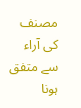مصنف کی آراء سے متفق ہونا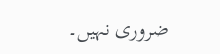ضروری نہیں۔